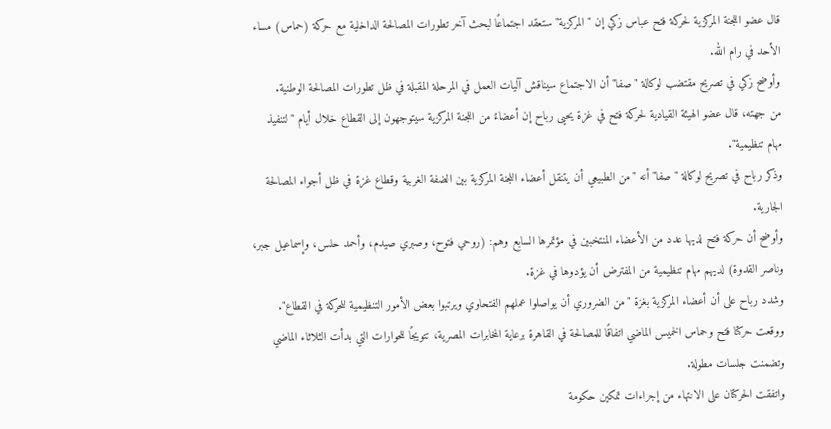قال عضو اللجنة المركزية لحركة فتح عباس زكي إن "المركزية" ستعقد اجتماعًا لبحث آخر تطورات المصالحة الداخلية مع حركة (حماس) مساء الأحد في رام الله.
وأوضح زكي في تصريح مقتضب لوكالة "صفا" أن الاجتماع سيناقش آليات العمل في المرحلة المقبلة في ظل تطورات المصالحة الوطنية.
من جهته، قال عضو الهيئة القيادية لحركة فتح في غزة يحيى رباح إن أعضاءً من اللجنة المركزية سيتوجهون إلى القطاع خلال أيام "لتنفيذ مهام تنظيمية".
وذكر رباح في تصريح لوكالة "صفا" أنه "من الطبيعي أن يتنقل أعضاء اللجنة المركزية بين الضفة الغربية وقطاع غزة في ظل أجواء المصالحة الجارية.
وأوضح أن حركة فتح لديها عدد من الأعضاء المنتخبين في مؤتمرها السابع وهم: (روحي فتوح، وصبري صيدم، وأحمد حلس، وإسماعيل جبر، وناصر القدوة) لديهم مهام تنظيمية من المفترض أن يؤدوها في غزة.
وشدد رباح على أن أعضاء المركزية بغزة "من الضروري أن يواصلوا عملهم الفتحاوي ويرتبوا بعض الأمور التنظيمية للحركة في القطاع".
ووقعت حركتا فتح وحماس الخميس الماضي اتفاقًا للمصالحة في القاهرة برعاية المخابرات المصرية، تتويجًا للحوارات التي بدأت الثلاثاء الماضي وتضمنت جلسات مطولة.
واتفقت الحركتان على الانتهاء من إجراءات تمكين حكومة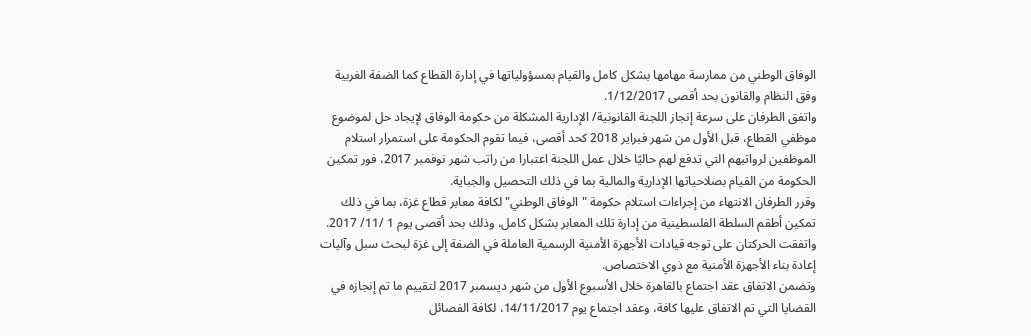الوفاق الوطني من ممارسة مهامها بشكل كامل والقيام بمسؤولياتها في إدارة القطاع كما الضفة الغربية وفق النظام والقانون بحد أقصى 1/12/2017.
واتفق الطرفان على سرعة إنجاز اللجنة القانونية/ الإدارية المشكلة من حكومة الوفاق لإيجاد حل لموضوع موظفي القطاع، قبل الأول من شهر فبراير 2018 كحد أقصى، فيما تقوم الحكومة على استمرار استلام الموظفين لرواتبهم التي تدفع لهم حاليًا خلال عمل اللجنة اعتبارا من راتب شهر نوفمبر 2017، فور تمكين الحكومة من القيام بصلاحياتها الإدارية والمالية بما في ذلك التحصيل والجباية.
وقرر الطرفان الانتهاء من إجراءات استلام حكومة "الوفاق الوطني" لكافة معابر قطاع غزة، بما في ذلك تمكين أطقم السلطة الفلسطينية من إدارة تلك المعابر بشكل كامل، وذلك بحد أقصى يوم 1 /11/ 2017.
واتفقت الحركتان على توجه قيادات الأجهزة الأمنية الرسمية العاملة في الضفة إلى غزة لبحث سبل وآليات إعادة بناء الأجهزة الأمنية مع ذوي الاختصاص.
وتضمن الاتفاق عقد اجتماع بالقاهرة خلال الأسبوع الأول من شهر ديسمبر 2017 لتقييم ما تم إنجازه في القضايا التي تم الاتفاق عليها كافة، وعقد اجتماع يوم 14/11/2017، لكافة الفصائل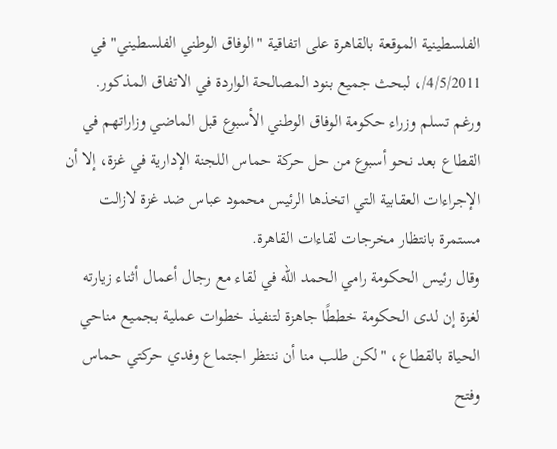الفلسطينية الموقعة بالقاهرة على اتفاقية "الوفاق الوطني الفلسطيني" في 4/5/2011/، لبحث جميع بنود المصالحة الواردة في الاتفاق المذكور.
ورغم تسلم وزراء حكومة الوفاق الوطني الأسبوع قبل الماضي وزاراتهم في القطاع بعد نحو أسبوع من حل حركة حماس اللجنة الإدارية في غزة، إلا أن الإجراءات العقابية التي اتخذها الرئيس محمود عباس ضد غزة لازالت مستمرة بانتظار مخرجات لقاءات القاهرة.
وقال رئيس الحكومة رامي الحمد الله في لقاء مع رجال أعمال أثناء زيارته لغزة إن لدى الحكومة خططًا جاهزة لتنفيذ خطوات عملية بجميع مناحي الحياة بالقطاع، "لكن طلب منا أن ننتظر اجتماع وفدي حركتي حماس وفتح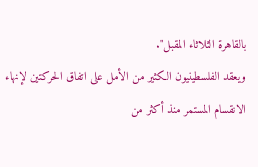بالقاهرة الثلاثاء المقبل".
ويعقد الفلسطينيون الكثير من الأمل على اتفاق الحركتين لإنهاء الانقسام المستمر منذ أكثر من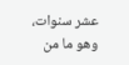عشر سنوات، وهو ما من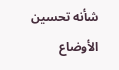شأنه تحسين الأوضاع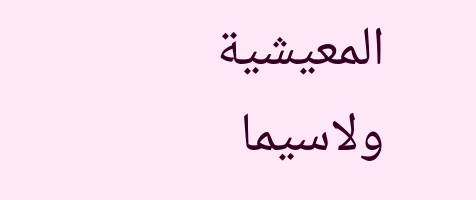المعيشية ولاسيما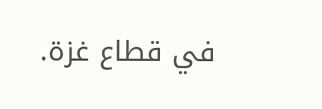في قطاع غزة.